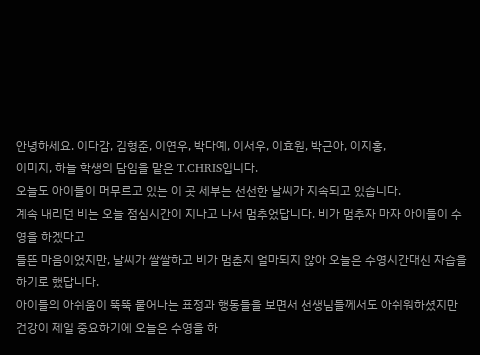안녕하세요. 이다감, 김형준, 이연우, 박다예, 이서우, 이효원, 박근아, 이지홍,
이미지, 하늘 학생의 담임을 맡은 T.CHRIS입니다.
오늘도 아이들이 머무르고 있는 이 곳 세부는 선선한 날씨가 지속되고 있습니다.
계속 내리던 비는 오늘 점심시간이 지나고 나서 멈추었답니다. 비가 멈추자 마자 아이들이 수영을 하겠다고
들뜬 마음이었지만, 날씨가 쌀쌀하고 비가 멈춘지 얼마되지 않아 오늘은 수영시간대신 자습을 하기로 했답니다.
아이들의 아쉬움이 뚝뚝 뭍어나는 표정과 행동들을 보면서 선생님들께서도 아쉬워하셨지만
건강이 제일 중요하기에 오늘은 수영을 하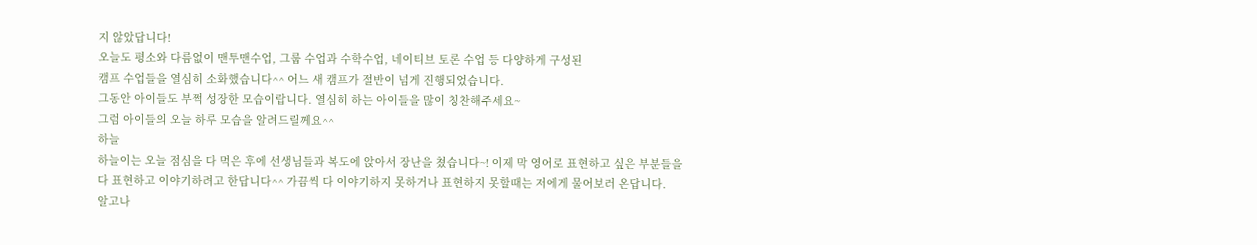지 않았답니다!
오늘도 평소와 다름없이 맨투맨수업, 그룹 수업과 수학수업, 네이티브 토론 수업 등 다양하게 구성된
캠프 수업들을 열심히 소화했습니다^^ 어느 새 캠프가 절반이 넘게 진행되었습니다.
그동안 아이들도 부쩍 성장한 모습이랍니다. 열심히 하는 아이들을 많이 칭찬해주세요~
그럼 아이들의 오늘 하루 모습을 알려드릴께요^^
하늘
하늘이는 오늘 점심을 다 먹은 후에 선생님들과 복도에 앉아서 장난을 쳤습니다~! 이제 막 영어로 표현하고 싶은 부분들을
다 표현하고 이야기하려고 한답니다^^ 가끔씩 다 이야기하지 못하거나 표현하지 못할때는 저에게 물어보러 온답니다.
알고나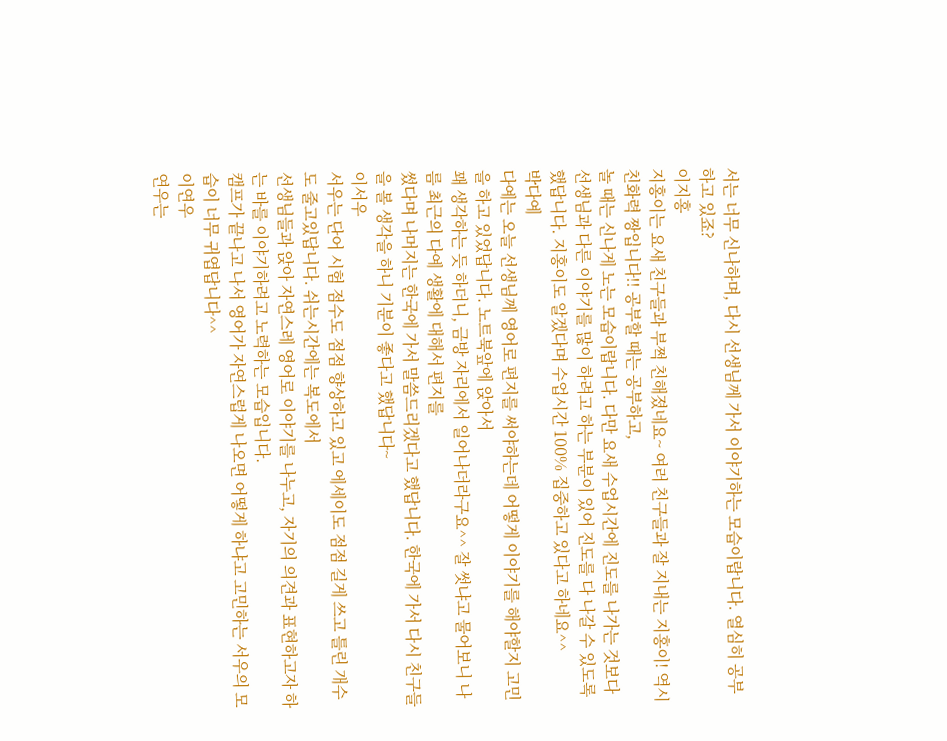서는 너무 신나하며, 다시 선생님께 가서 이야기하는 모습이랍니다. 열심히 공부하고 있죠?
이지홍
지홍이는 요새 친구들과 부쩍 친해졌네요~ 여러 친구들과 잘 지내는 지홍이! 역시 친화력 짱입니다!! 공부할 때는 공부하고,
놀 때는 신나게 노는 모습이랍니다. 다만 요새 수업시간에 진도를 나가는 것보다 선생님과 다른 이야기를 많이 하려고 하는 부분이 있어 진도를 다 나갈 수 있도록 했답니다. 지홍이도 알겠다며 수업시간 100% 집중하고 있다고 하네요^^
박다예
다예는 오늘 선생님께 영어로 편지를 써야하는데 어떻게 이야기를 해야할지 고민을 하고 있었답니다. 노트북앞에 앉아서
꽤 생각하는 듯 하더니, 금방 자리에서 일어나더라구요^^ 잘 썻냐고 물어보니 나름 최근의 다예 생활에 대해서 편지를
썼다며 나머지는 한국에 가서 말씀드리겠다고 했답니다. 한국에 가서 다시 친구들을 볼 생각을 하니 기분이 좋다고 했답니다~
이서우
서우는 단어 시험 점수도 점점 향상하고 있고 에세이도 점점 길게 쓰고 틀린 개수도 줄고있답니다. 쉬는시간에는 복도에서
선생님들과 앉아 자연스레 영어로 이야기를 나누고, 자기의 의견과 표현하고자 하는 바를 이야기하려고 노력하는 모습입니다.
캠프가 끝나고 나서 영어가 자연스럽게 나오면 어떻게 하냐고 고민하는 서우의 모습이 너무 귀엽답니다^^
이연우
연우는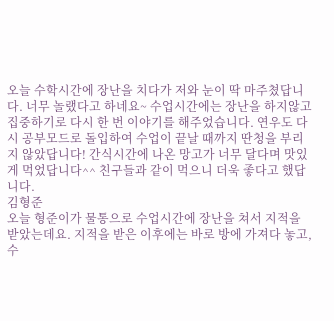오늘 수학시간에 장난을 치다가 저와 눈이 딱 마주쳤답니다. 너무 놀랬다고 하네요~ 수업시간에는 장난을 하지않고
집중하기로 다시 한 번 이야기를 해주었습니다. 연우도 다시 공부모드로 돌입하여 수업이 끝날 때까지 딴청을 부리지 않았답니다! 간식시간에 나온 망고가 너무 달다며 맛있게 먹었답니다^^ 친구들과 같이 먹으니 더욱 좋다고 했답니다.
김형준
오늘 형준이가 물통으로 수업시간에 장난을 쳐서 지적을 받았는데요. 지적을 받은 이후에는 바로 방에 가져다 놓고,
수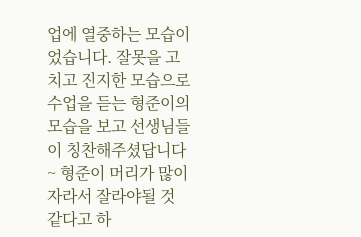업에 열중하는 모습이었습니다. 잘못을 고치고 진지한 모습으로 수업을 듣는 형준이의 모습을 보고 선생님들이 칭찬해주셨답니다~ 형준이 머리가 많이 자라서 잘라야될 것 같다고 하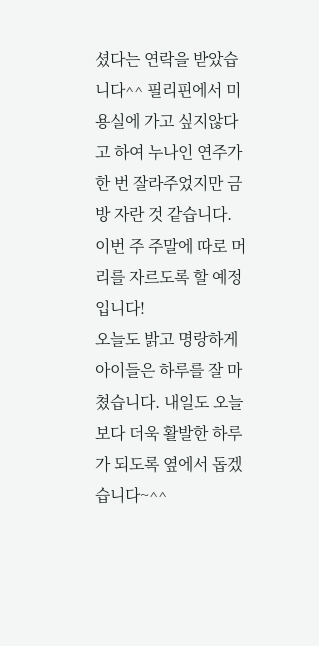셨다는 연락을 받았습니다^^ 필리핀에서 미용실에 가고 싶지않다고 하여 누나인 연주가 한 번 잘라주었지만 금방 자란 것 같습니다. 이번 주 주말에 따로 머리를 자르도록 할 예정입니다!
오늘도 밝고 명랑하게 아이들은 하루를 잘 마쳤습니다. 내일도 오늘보다 더욱 활발한 하루가 되도록 옆에서 돕겠습니다~^^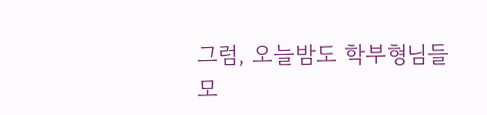그럼, 오늘밤도 학부형님들 모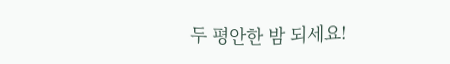두 평안한 밤 되세요!